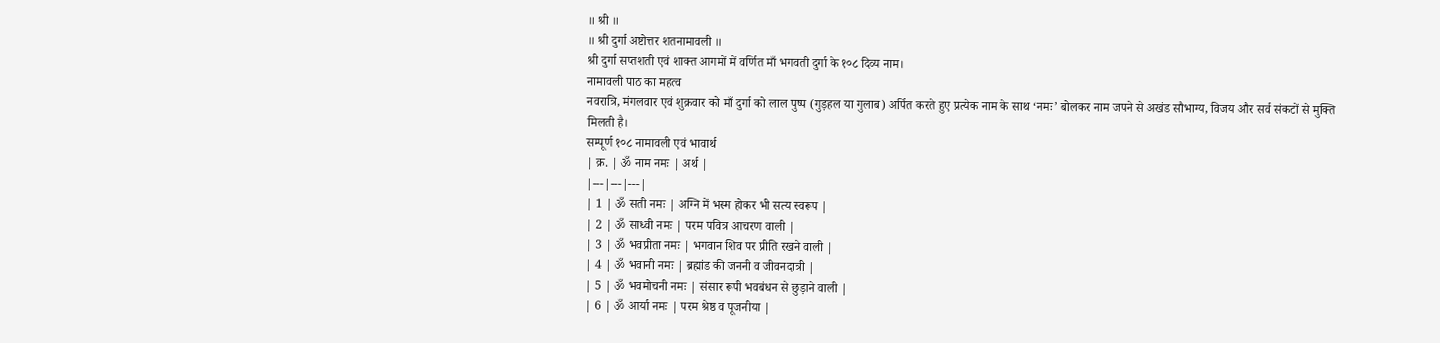॥ श्री ॥
॥ श्री दुर्गा अष्टोत्तर शतनामावली ॥
श्री दुर्गा सप्तशती एवं शाक्त आगमों में वर्णित माँ भगवती दुर्गा के १०८ दिव्य नाम।
नामावली पाठ का महत्व
नवरात्रि, मंगलवार एवं शुक्रवार को माँ दुर्गा को लाल पुष्प (गुड़हल या गुलाब) अर्पित करते हुए प्रत्येक नाम के साथ ‘नमः’ बोलकर नाम जपने से अखंड सौभाग्य, विजय और सर्व संकटों से मुक्ति मिलती है।
सम्पूर्ण १०८ नामावली एवं भावार्थ
| क्र. | ॐ नाम नमः | अर्थ |
|---|---|---|
| 1 | ॐ सती नमः | अग्नि में भस्म होकर भी सत्य स्वरूप |
| 2 | ॐ साध्वी नमः | परम पवित्र आचरण वाली |
| 3 | ॐ भवप्रीता नमः | भगवान शिव पर प्रीति रखने वाली |
| 4 | ॐ भवानी नमः | ब्रह्मांड की जननी व जीवनदात्री |
| 5 | ॐ भवमोचनी नमः | संसार रूपी भवबंधन से छुड़ाने वाली |
| 6 | ॐ आर्या नमः | परम श्रेष्ठ व पूजनीया |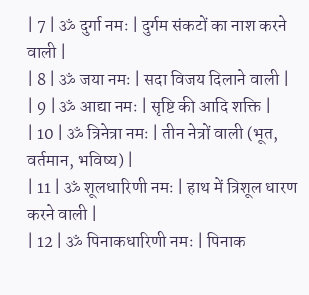| 7 | ॐ दुर्गा नमः | दुर्गम संकटों का नाश करने वाली |
| 8 | ॐ जया नमः | सदा विजय दिलाने वाली |
| 9 | ॐ आद्या नमः | सृष्टि की आदि शक्ति |
| 10 | ॐ त्रिनेत्रा नमः | तीन नेत्रों वाली (भूत, वर्तमान, भविष्य) |
| 11 | ॐ शूलधारिणी नमः | हाथ में त्रिशूल धारण करने वाली |
| 12 | ॐ पिनाकधारिणी नमः | पिनाक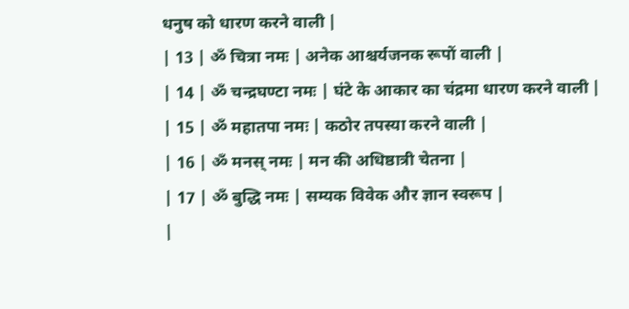धनुष को धारण करने वाली |
| 13 | ॐ चित्रा नमः | अनेक आश्चर्यजनक रूपों वाली |
| 14 | ॐ चन्द्रघण्टा नमः | घंटे के आकार का चंद्रमा धारण करने वाली |
| 15 | ॐ महातपा नमः | कठोर तपस्या करने वाली |
| 16 | ॐ मनस् नमः | मन की अधिष्ठात्री चेतना |
| 17 | ॐ बुद्धि नमः | सम्यक विवेक और ज्ञान स्वरूप |
|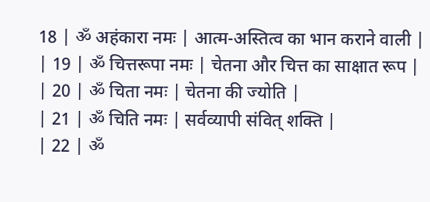18 | ॐ अहंकारा नमः | आत्म-अस्तित्व का भान कराने वाली |
| 19 | ॐ चित्तरूपा नमः | चेतना और चित्त का साक्षात रूप |
| 20 | ॐ चिता नमः | चेतना की ज्योति |
| 21 | ॐ चिति नमः | सर्वव्यापी संवित् शक्ति |
| 22 | ॐ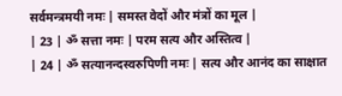सर्वमन्त्रमयी नमः | समस्त वेदों और मंत्रों का मूल |
| 23 | ॐ सत्ता नमः | परम सत्य और अस्तित्व |
| 24 | ॐ सत्यानन्दस्वरुपिणी नमः | सत्य और आनंद का साक्षात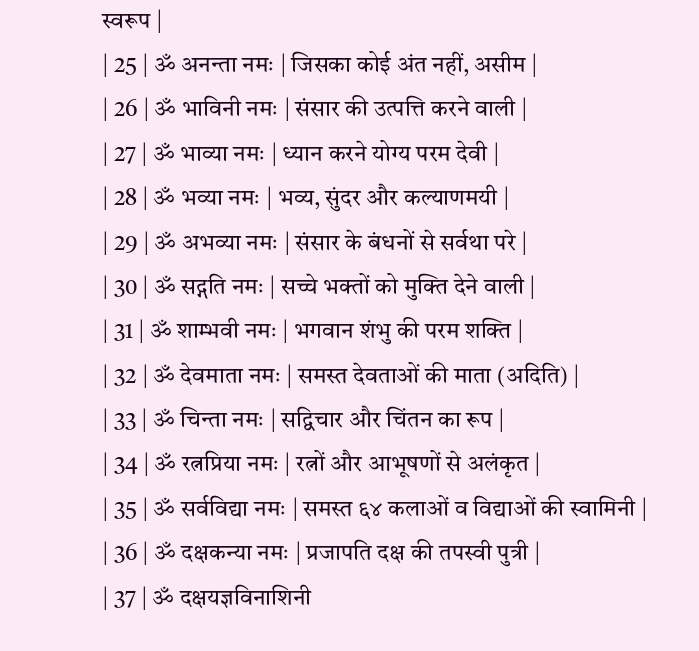स्वरूप |
| 25 | ॐ अनन्ता नमः | जिसका कोई अंत नहीं, असीम |
| 26 | ॐ भाविनी नमः | संसार की उत्पत्ति करने वाली |
| 27 | ॐ भाव्या नमः | ध्यान करने योग्य परम देवी |
| 28 | ॐ भव्या नमः | भव्य, सुंदर और कल्याणमयी |
| 29 | ॐ अभव्या नमः | संसार के बंधनों से सर्वथा परे |
| 30 | ॐ सद्गति नमः | सच्चे भक्तों को मुक्ति देने वाली |
| 31 | ॐ शाम्भवी नमः | भगवान शंभु की परम शक्ति |
| 32 | ॐ देवमाता नमः | समस्त देवताओं की माता (अदिति) |
| 33 | ॐ चिन्ता नमः | सद्विचार और चिंतन का रूप |
| 34 | ॐ रत्नप्रिया नमः | रत्नों और आभूषणों से अलंकृत |
| 35 | ॐ सर्वविद्या नमः | समस्त ६४ कलाओं व विद्याओं की स्वामिनी |
| 36 | ॐ दक्षकन्या नमः | प्रजापति दक्ष की तपस्वी पुत्री |
| 37 | ॐ दक्षयज्ञविनाशिनी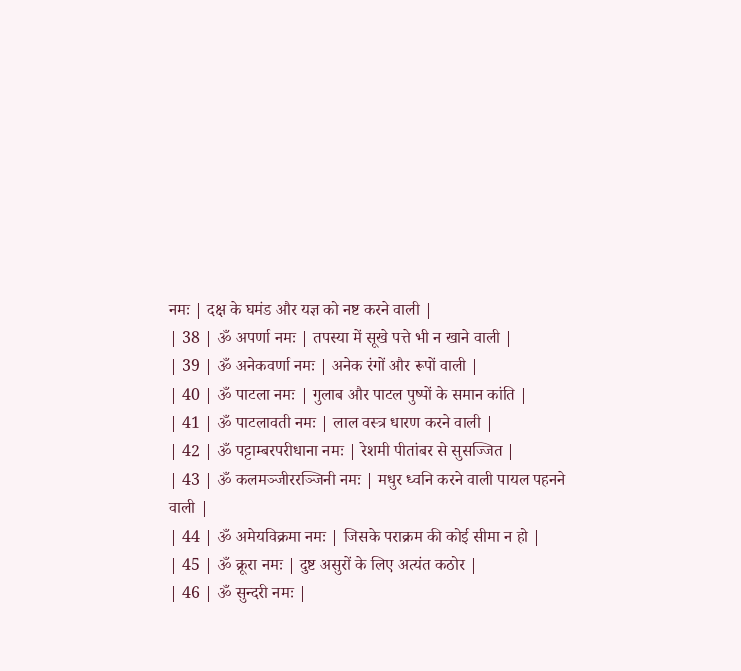नमः | दक्ष के घमंड और यज्ञ को नष्ट करने वाली |
| 38 | ॐ अपर्णा नमः | तपस्या में सूखे पत्ते भी न खाने वाली |
| 39 | ॐ अनेकवर्णा नमः | अनेक रंगों और रूपों वाली |
| 40 | ॐ पाटला नमः | गुलाब और पाटल पुष्पों के समान कांति |
| 41 | ॐ पाटलावती नमः | लाल वस्त्र धारण करने वाली |
| 42 | ॐ पट्टाम्बरपरीधाना नमः | रेशमी पीतांबर से सुसज्जित |
| 43 | ॐ कलमञ्जीररञ्जिनी नमः | मधुर ध्वनि करने वाली पायल पहनने वाली |
| 44 | ॐ अमेयविक्रमा नमः | जिसके पराक्रम की कोई सीमा न हो |
| 45 | ॐ क्रूरा नमः | दुष्ट असुरों के लिए अत्यंत कठोर |
| 46 | ॐ सुन्दरी नमः |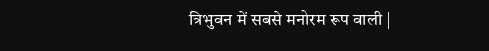त्रिभुवन में सबसे मनोरम रूप वाली |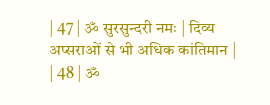| 47 | ॐ सुरसुन्दरी नमः | दिव्य अप्सराओं से भी अधिक कांतिमान |
| 48 | ॐ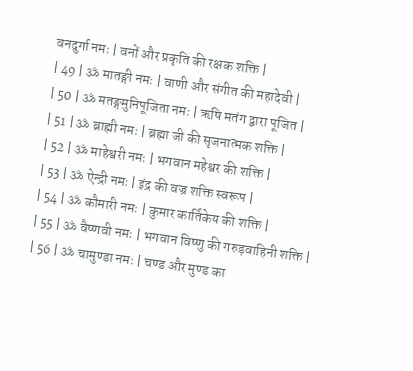वनदुर्गा नमः | वनों और प्रकृति की रक्षक शक्ति |
| 49 | ॐ मातङ्गी नमः | वाणी और संगीत की महादेवी |
| 50 | ॐ मतङ्गमुनिपूजिता नमः | ऋषि मतंग द्वारा पूजित |
| 51 | ॐ ब्राह्मी नमः | ब्रह्मा जी की सृजनात्मक शक्ति |
| 52 | ॐ माहेश्वरी नमः | भगवान महेश्वर की शक्ति |
| 53 | ॐ ऐन्द्री नमः | इंद्र की वज्र शक्ति स्वरूप |
| 54 | ॐ कौमारी नमः | कुमार कार्तिकेय की शक्ति |
| 55 | ॐ वैष्णवी नमः | भगवान विष्णु की गरुड़वाहिनी शक्ति |
| 56 | ॐ चामुण्डा नमः | चण्ड और मुण्ड का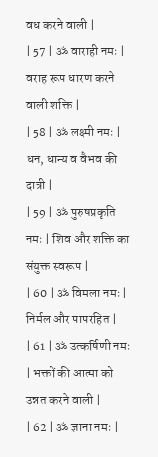वध करने वाली |
| 57 | ॐ वाराही नमः | वराह रूप धारण करने वाली शक्ति |
| 58 | ॐ लक्ष्मी नमः | धन, धान्य व वैभव की दात्री |
| 59 | ॐ पुरुषप्रकृति नमः | शिव और शक्ति का संयुक्त स्वरूप |
| 60 | ॐ विमला नमः | निर्मल और पापरहित |
| 61 | ॐ उत्कर्षिणी नमः | भक्तों की आत्मा को उन्नत करने वाली |
| 62 | ॐ ज्ञाना नमः |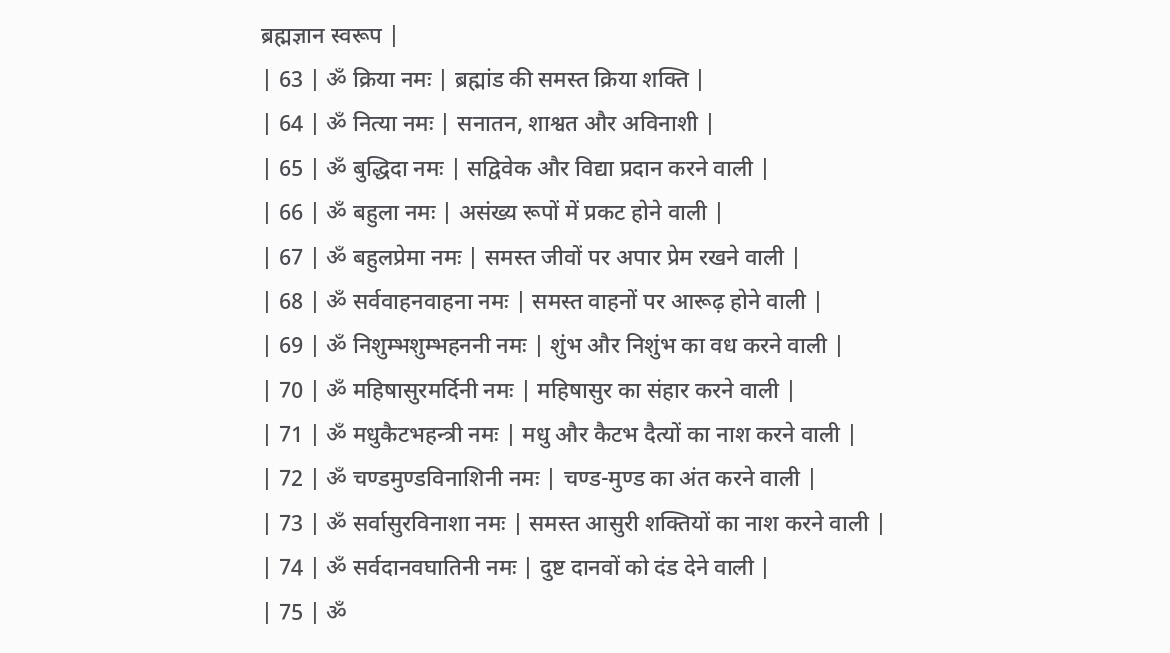ब्रह्मज्ञान स्वरूप |
| 63 | ॐ क्रिया नमः | ब्रह्मांड की समस्त क्रिया शक्ति |
| 64 | ॐ नित्या नमः | सनातन, शाश्वत और अविनाशी |
| 65 | ॐ बुद्धिदा नमः | सद्विवेक और विद्या प्रदान करने वाली |
| 66 | ॐ बहुला नमः | असंख्य रूपों में प्रकट होने वाली |
| 67 | ॐ बहुलप्रेमा नमः | समस्त जीवों पर अपार प्रेम रखने वाली |
| 68 | ॐ सर्ववाहनवाहना नमः | समस्त वाहनों पर आरूढ़ होने वाली |
| 69 | ॐ निशुम्भशुम्भहननी नमः | शुंभ और निशुंभ का वध करने वाली |
| 70 | ॐ महिषासुरमर्दिनी नमः | महिषासुर का संहार करने वाली |
| 71 | ॐ मधुकैटभहन्त्री नमः | मधु और कैटभ दैत्यों का नाश करने वाली |
| 72 | ॐ चण्डमुण्डविनाशिनी नमः | चण्ड-मुण्ड का अंत करने वाली |
| 73 | ॐ सर्वासुरविनाशा नमः | समस्त आसुरी शक्तियों का नाश करने वाली |
| 74 | ॐ सर्वदानवघातिनी नमः | दुष्ट दानवों को दंड देने वाली |
| 75 | ॐ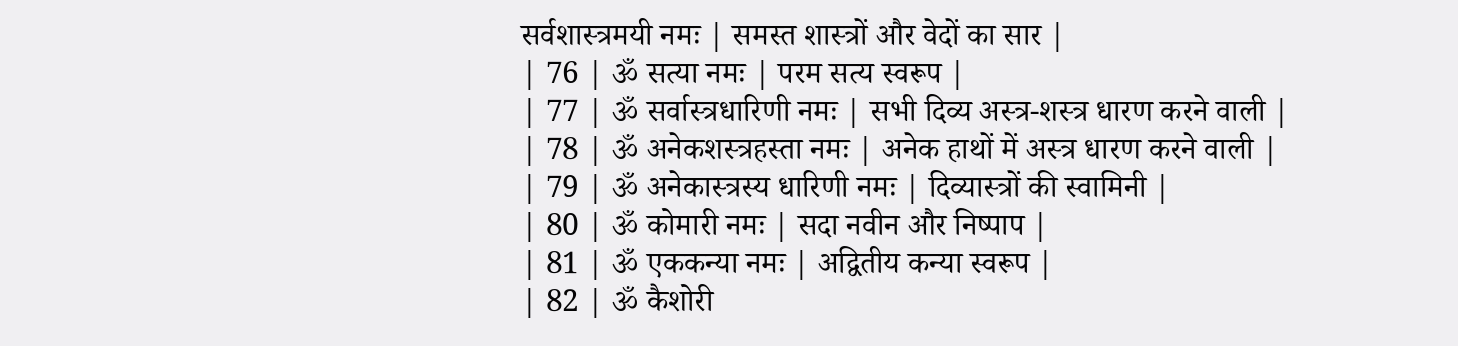सर्वशास्त्रमयी नमः | समस्त शास्त्रों और वेदों का सार |
| 76 | ॐ सत्या नमः | परम सत्य स्वरूप |
| 77 | ॐ सर्वास्त्रधारिणी नमः | सभी दिव्य अस्त्र-शस्त्र धारण करने वाली |
| 78 | ॐ अनेकशस्त्रहस्ता नमः | अनेक हाथों में अस्त्र धारण करने वाली |
| 79 | ॐ अनेकास्त्रस्य धारिणी नमः | दिव्यास्त्रों की स्वामिनी |
| 80 | ॐ कोमारी नमः | सदा नवीन और निष्पाप |
| 81 | ॐ एककन्या नमः | अद्वितीय कन्या स्वरूप |
| 82 | ॐ कैशोरी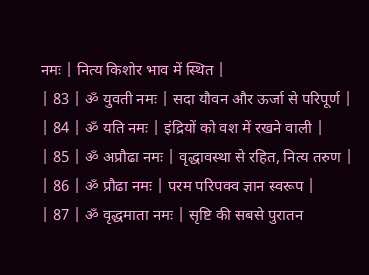नमः | नित्य किशोर भाव में स्थित |
| 83 | ॐ युवती नमः | सदा यौवन और ऊर्जा से परिपूर्ण |
| 84 | ॐ यति नमः | इंद्रियों को वश में रखने वाली |
| 85 | ॐ अप्रौढा नमः | वृद्धावस्था से रहित, नित्य तरुण |
| 86 | ॐ प्रौढा नमः | परम परिपक्व ज्ञान स्वरूप |
| 87 | ॐ वृद्धमाता नमः | सृष्टि की सबसे पुरातन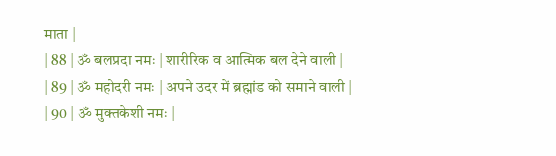माता |
| 88 | ॐ बलप्रदा नमः | शारीरिक व आत्मिक बल देने वाली |
| 89 | ॐ महोदरी नमः | अपने उदर में ब्रह्मांड को समाने वाली |
| 90 | ॐ मुक्तकेशी नमः |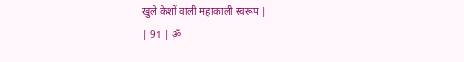खुले केशों वाली महाकाली स्वरूप |
| 91 | ॐ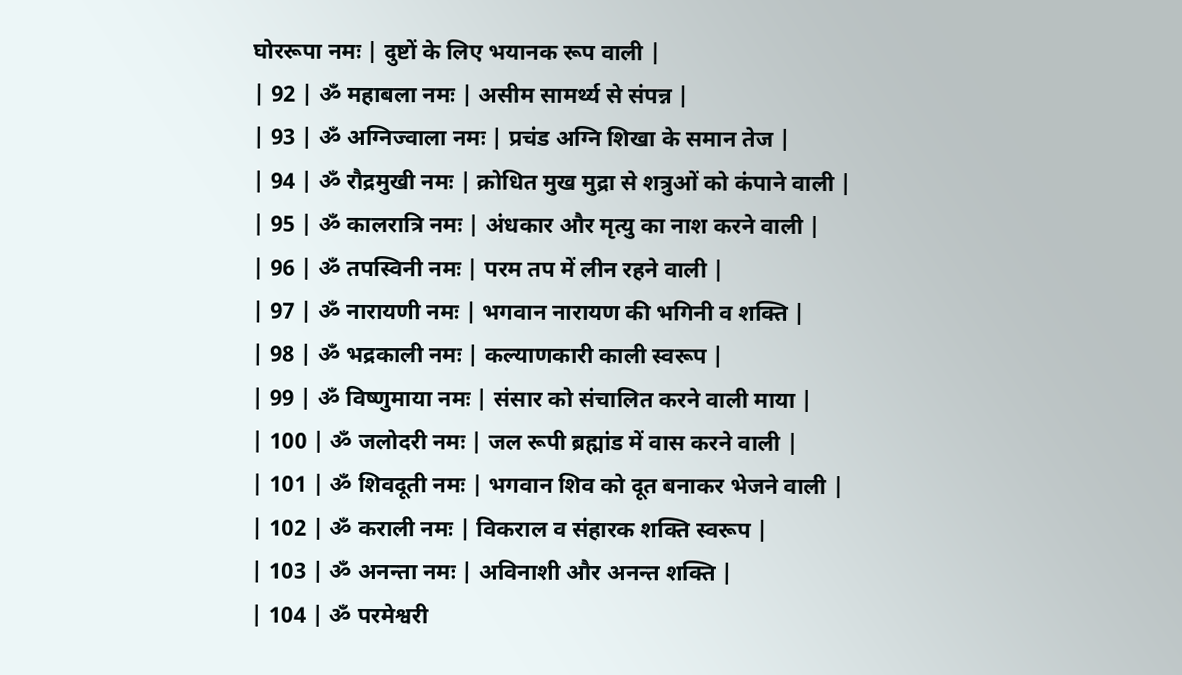घोररूपा नमः | दुष्टों के लिए भयानक रूप वाली |
| 92 | ॐ महाबला नमः | असीम सामर्थ्य से संपन्न |
| 93 | ॐ अग्निज्वाला नमः | प्रचंड अग्नि शिखा के समान तेज |
| 94 | ॐ रौद्रमुखी नमः | क्रोधित मुख मुद्रा से शत्रुओं को कंपाने वाली |
| 95 | ॐ कालरात्रि नमः | अंधकार और मृत्यु का नाश करने वाली |
| 96 | ॐ तपस्विनी नमः | परम तप में लीन रहने वाली |
| 97 | ॐ नारायणी नमः | भगवान नारायण की भगिनी व शक्ति |
| 98 | ॐ भद्रकाली नमः | कल्याणकारी काली स्वरूप |
| 99 | ॐ विष्णुमाया नमः | संसार को संचालित करने वाली माया |
| 100 | ॐ जलोदरी नमः | जल रूपी ब्रह्मांड में वास करने वाली |
| 101 | ॐ शिवदूती नमः | भगवान शिव को दूत बनाकर भेजने वाली |
| 102 | ॐ कराली नमः | विकराल व संहारक शक्ति स्वरूप |
| 103 | ॐ अनन्ता नमः | अविनाशी और अनन्त शक्ति |
| 104 | ॐ परमेश्वरी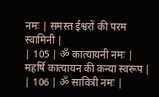नमः | समस्त ईश्वरों की परम स्वामिनी |
| 105 | ॐ कात्यायनी नमः | महर्षि कात्यायन की कन्या स्वरूप |
| 106 | ॐ सावित्री नमः |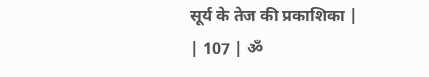सूर्य के तेज की प्रकाशिका |
| 107 | ॐ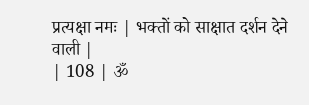प्रत्यक्षा नमः | भक्तों को साक्षात दर्शन देने वाली |
| 108 | ॐ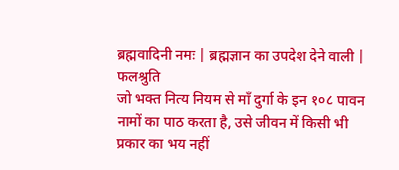ब्रह्मवादिनी नमः | ब्रह्मज्ञान का उपदेश देने वाली |
फलश्रुति
जो भक्त नित्य नियम से माँ दुर्गा के इन १०८ पावन नामों का पाठ करता है, उसे जीवन में किसी भी प्रकार का भय नहीं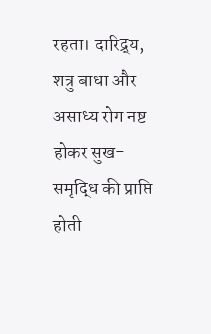रहता। दारिद्र्य, शत्रु बाधा और असाध्य रोग नष्ट होकर सुख-समृद्धि की प्राप्ति होती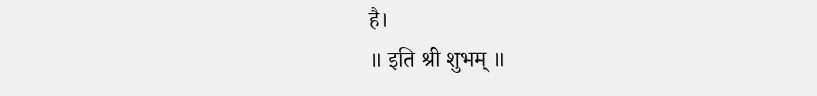है।
॥ इति श्री शुभम् ॥